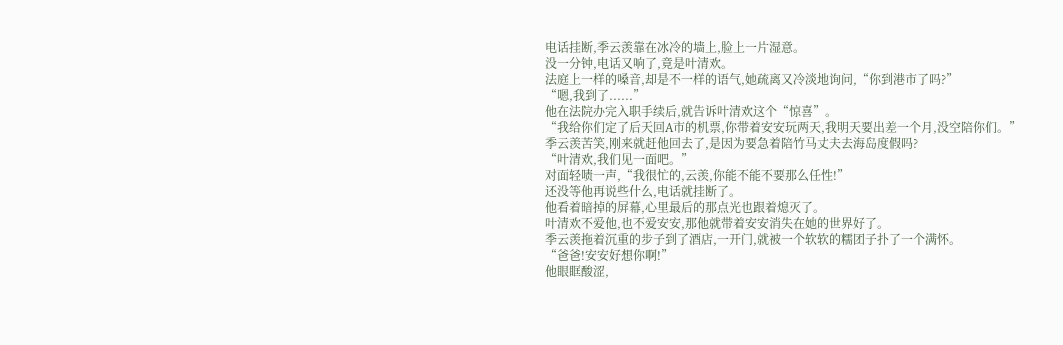电话挂断,季云羡靠在冰冷的墙上,脸上一片湿意。
没一分钟,电话又响了,竟是叶清欢。
法庭上一样的嗓音,却是不一样的语气,她疏离又冷淡地询问,“你到港市了吗?”
“嗯,我到了......”
他在法院办完入职手续后,就告诉叶清欢这个“惊喜”。
“我给你们定了后天回A市的机票,你带着安安玩两天,我明天要出差一个月,没空陪你们。”
季云羡苦笑,刚来就赶他回去了,是因为要急着陪竹马丈夫去海岛度假吗?
“叶清欢,我们见一面吧。”
对面轻啧一声,“我很忙的,云羡,你能不能不要那么任性!”
还没等他再说些什么,电话就挂断了。
他看着暗掉的屏幕,心里最后的那点光也跟着熄灭了。
叶清欢不爱他,也不爱安安,那他就带着安安消失在她的世界好了。
季云羡拖着沉重的步子到了酒店,一开门,就被一个软软的糯团子扑了一个满怀。
“爸爸!安安好想你啊!”
他眼眶酸涩,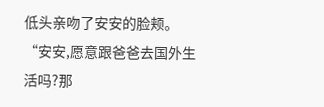低头亲吻了安安的脸颊。
“安安,愿意跟爸爸去国外生活吗?那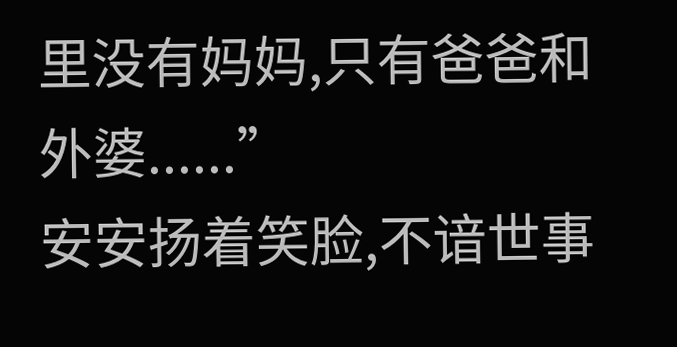里没有妈妈,只有爸爸和外婆......”
安安扬着笑脸,不谙世事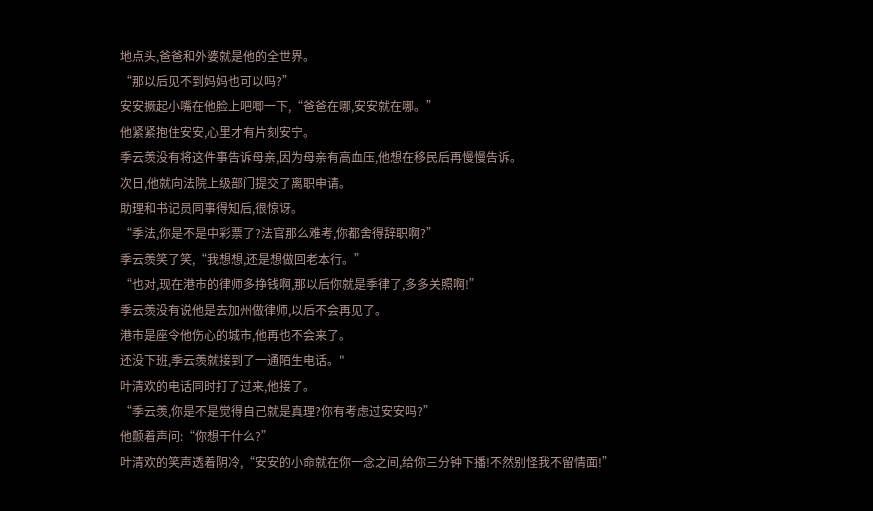地点头,爸爸和外婆就是他的全世界。
“那以后见不到妈妈也可以吗?”
安安撅起小嘴在他脸上吧唧一下,“爸爸在哪,安安就在哪。”
他紧紧抱住安安,心里才有片刻安宁。
季云羡没有将这件事告诉母亲,因为母亲有高血压,他想在移民后再慢慢告诉。
次日,他就向法院上级部门提交了离职申请。
助理和书记员同事得知后,很惊讶。
“季法,你是不是中彩票了?法官那么难考,你都舍得辞职啊?”
季云羡笑了笑,“我想想,还是想做回老本行。”
“也对,现在港市的律师多挣钱啊,那以后你就是季律了,多多关照啊!”
季云羡没有说他是去加州做律师,以后不会再见了。
港市是座令他伤心的城市,他再也不会来了。
还没下班,季云羡就接到了一通陌生电话。"
叶清欢的电话同时打了过来,他接了。
“季云羡,你是不是觉得自己就是真理?你有考虑过安安吗?”
他颤着声问:“你想干什么?”
叶清欢的笑声透着阴冷,“安安的小命就在你一念之间,给你三分钟下播!不然别怪我不留情面!”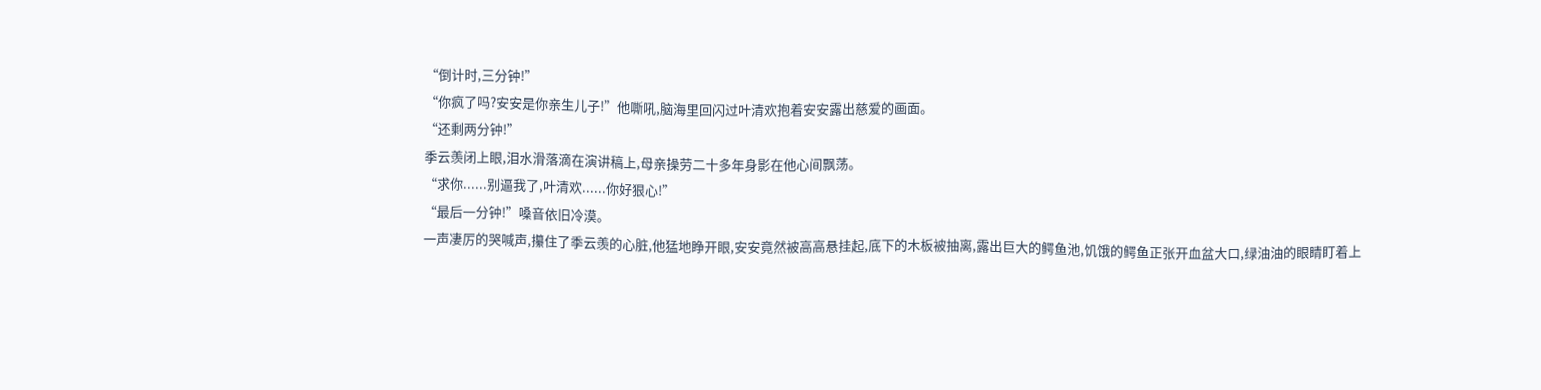“倒计时,三分钟!”
“你疯了吗?安安是你亲生儿子!”他嘶吼,脑海里回闪过叶清欢抱着安安露出慈爱的画面。
“还剩两分钟!”
季云羡闭上眼,泪水滑落滴在演讲稿上,母亲操劳二十多年身影在他心间飘荡。
“求你......别逼我了,叶清欢......你好狠心!”
“最后一分钟!”嗓音依旧冷漠。
一声凄厉的哭喊声,攥住了季云羡的心脏,他猛地睁开眼,安安竟然被高高悬挂起,底下的木板被抽离,露出巨大的鳄鱼池,饥饿的鳄鱼正张开血盆大口,绿油油的眼睛盯着上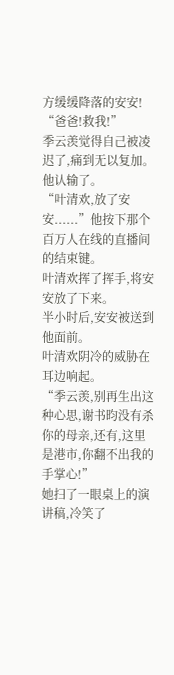方缓缓降落的安安!
“爸爸!救我!”
季云羡觉得自己被凌迟了,痛到无以复加。
他认输了。
“叶清欢,放了安安......”他按下那个百万人在线的直播间的结束键。
叶清欢挥了挥手,将安安放了下来。
半小时后,安安被送到他面前。
叶清欢阴冷的威胁在耳边响起。
“季云羡,别再生出这种心思,谢书昀没有杀你的母亲,还有,这里是港市,你翻不出我的手掌心!”
她扫了一眼桌上的演讲稿,冷笑了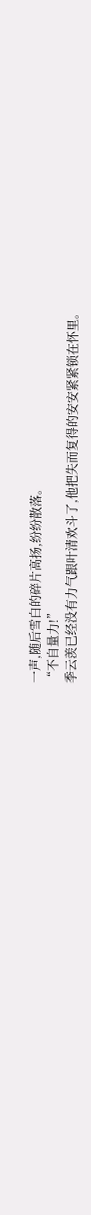一声,随后雪白的碎片高扬,纷纷散落。
“不自量力!”
季云羡已经没有力气跟叶清欢斗了,他把失而复得的安安紧紧锁在怀里。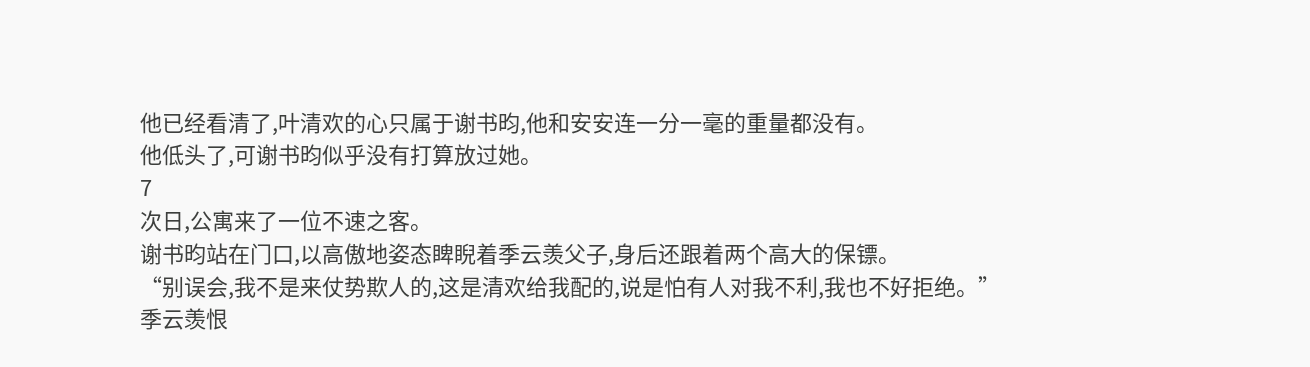他已经看清了,叶清欢的心只属于谢书昀,他和安安连一分一毫的重量都没有。
他低头了,可谢书昀似乎没有打算放过她。
7
次日,公寓来了一位不速之客。
谢书昀站在门口,以高傲地姿态睥睨着季云羡父子,身后还跟着两个高大的保镖。
“别误会,我不是来仗势欺人的,这是清欢给我配的,说是怕有人对我不利,我也不好拒绝。”
季云羡恨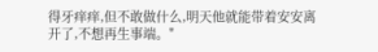得牙痒痒,但不敢做什么,明天他就能带着安安离开了,不想再生事端。"